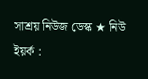সাশ্রয় নিউজ ডেস্ক ★ নিউ ইয়র্ক :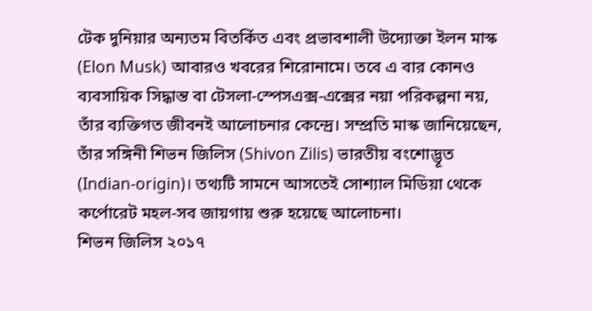টেক দুনিয়ার অন্যতম বিতর্কিত এবং প্রভাবশালী উদ্যোক্তা ইলন মাস্ক (Elon Musk) আবারও খবরের শিরোনামে। তবে এ বার কোনও ব্যবসায়িক সিদ্ধান্ত বা টেসলা-স্পেসএক্স-এক্সের নয়া পরিকল্পনা নয়, তাঁর ব্যক্তিগত জীবনই আলোচনার কেন্দ্রে। সম্প্রতি মাস্ক জানিয়েছেন, তাঁর সঙ্গিনী শিভন জিলিস (Shivon Zilis) ভারতীয় বংশোদ্ভূত (Indian-origin)। তথ্যটি সামনে আসতেই সোশ্যাল মিডিয়া থেকে কর্পোরেট মহল-সব জায়গায় শুরু হয়েছে আলোচনা।
শিভন জিলিস ২০১৭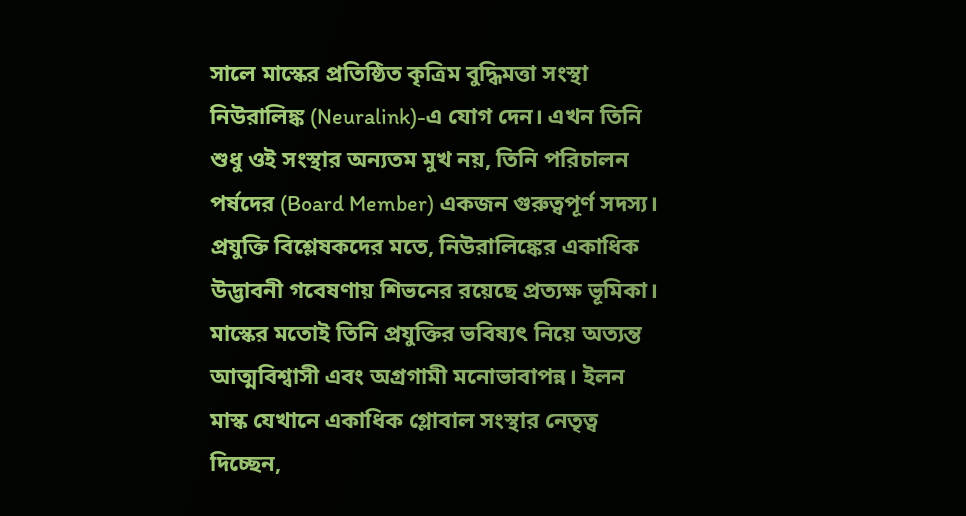সালে মাস্কের প্রতিষ্ঠিত কৃত্রিম বুদ্ধিমত্তা সংস্থা নিউরালিঙ্ক (Neuralink)-এ যোগ দেন। এখন তিনি শুধু ওই সংস্থার অন্যতম মুখ নয়, তিনি পরিচালন পর্ষদের (Board Member) একজন গুরুত্বপূর্ণ সদস্য। প্রযুক্তি বিশ্লেষকদের মতে, নিউরালিঙ্কের একাধিক উদ্ভাবনী গবেষণায় শিভনের রয়েছে প্রত্যক্ষ ভূমিকা। মাস্কের মতোই তিনি প্রযুক্তির ভবিষ্যৎ নিয়ে অত্যন্ত আত্মবিশ্বাসী এবং অগ্রগামী মনোভাবাপন্ন। ইলন মাস্ক যেখানে একাধিক গ্লোবাল সংস্থার নেতৃত্ব দিচ্ছেন,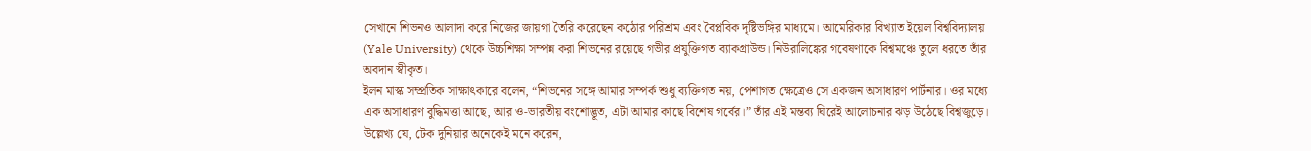সেখানে শিভনও আলাদা করে নিজের জায়গা তৈরি করেছেন কঠোর পরিশ্রম এবং বৈপ্লবিক দৃষ্টিভঙ্গির মাধ্যমে। আমেরিকার বিখ্যাত ইয়েল বিশ্ববিদ্যালয় (Yale University) থেকে উচ্চশিক্ষা সম্পন্ন করা শিভনের রয়েছে গভীর প্রযুক্তিগত ব্যাকগ্রাউন্ড। নিউরালিঙ্কের গবেষণাকে বিশ্বমঞ্চে তুলে ধরতে তাঁর অবদান স্বীকৃত।
ইলন মাস্ক সম্প্রতিক সাক্ষাৎকারে বলেন, “শিভনের সঙ্গে আমার সম্পর্ক শুধু ব্যক্তিগত নয়, পেশাগত ক্ষেত্রেও সে একজন অসাধারণ পার্টনার। ওর মধ্যে এক অসাধারণ বুদ্ধিমত্তা আছে, আর ও-ভারতীয় বংশোদ্ভূত, এটা আমার কাছে বিশেষ গর্বের।” তাঁর এই মন্তব্য ঘিরেই আলোচনার ঝড় উঠেছে বিশ্বজুড়ে। উল্লেখ্য যে, টেক দুনিয়ার অনেকেই মনে করেন,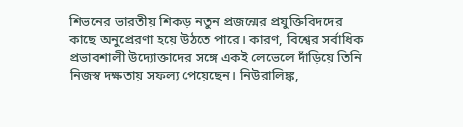শিভনের ভারতীয় শিকড় নতুন প্রজন্মের প্রযুক্তিবিদদের কাছে অনুপ্রেরণা হয়ে উঠতে পারে। কারণ, বিশ্বের সর্বাধিক প্রভাবশালী উদ্যোক্তাদের সঙ্গে একই লেভেলে দাঁড়িয়ে তিনি নিজস্ব দক্ষতায় সফল্য পেয়েছেন। নিউরালিঙ্ক,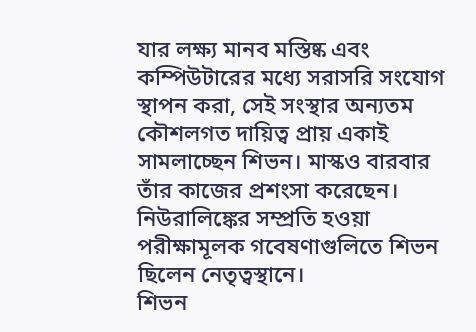যার লক্ষ্য মানব মস্তিষ্ক এবং কম্পিউটারের মধ্যে সরাসরি সংযোগ স্থাপন করা, সেই সংস্থার অন্যতম কৌশলগত দায়িত্ব প্রায় একাই সামলাচ্ছেন শিভন। মাস্কও বারবার তাঁর কাজের প্রশংসা করেছেন। নিউরালিঙ্কের সম্প্রতি হওয়া পরীক্ষামূলক গবেষণাগুলিতে শিভন ছিলেন নেতৃত্বস্থানে।
শিভন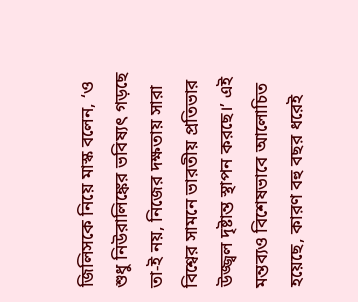জিলিসকে নিয়ে মাস্ক বলেন, ‘ও শুধু নিউরালিঙ্কের ভবিষ্যৎ গড়ছে তা-ই নয়, নিজের দক্ষতায় সারা বিশ্বের সামনে ভারতীয় প্রতিভার উজ্জ্বল দৃষ্টান্ত স্থাপন করছে।’ এই মন্তব্যও বিশেষভাবে আলোচিত হয়েছে, কারণ বহু বছর ধরেই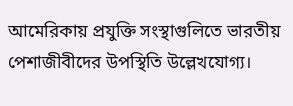আমেরিকায় প্রযুক্তি সংস্থাগুলিতে ভারতীয় পেশাজীবীদের উপস্থিতি উল্লেখযোগ্য।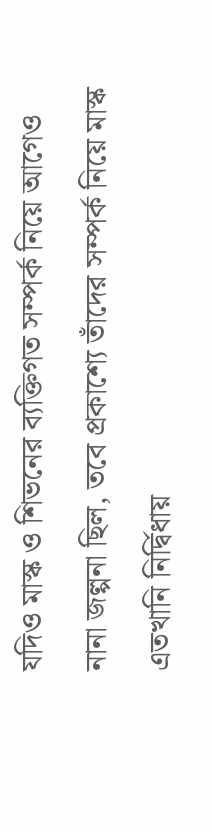যদিও মাস্ক ও শিভনের ব্যক্তিগত সম্পর্ক নিয়ে আগেও নানা জল্পনা ছিল, তবে প্রকাশ্যে তাঁদের সম্পর্ক নিয়ে মাস্ক এতখানি নির্দ্বিধায়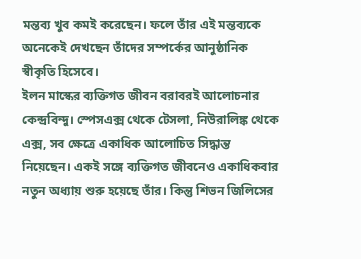মন্তব্য খুব কমই করেছেন। ফলে তাঁর এই মন্তব্যকে অনেকেই দেখছেন তাঁদের সম্পর্কের আনুষ্ঠানিক স্বীকৃতি হিসেবে।
ইলন মাস্কের ব্যক্তিগত জীবন বরাবরই আলোচনার কেন্দ্রবিন্দু। স্পেসএক্স থেকে টেসলা, নিউরালিঙ্ক থেকে এক্স, সব ক্ষেত্রে একাধিক আলোচিত সিদ্ধান্ত নিয়েছেন। একই সঙ্গে ব্যক্তিগত জীবনেও একাধিকবার নতুন অধ্যায় শুরু হয়েছে তাঁর। কিন্তু শিভন জিলিসের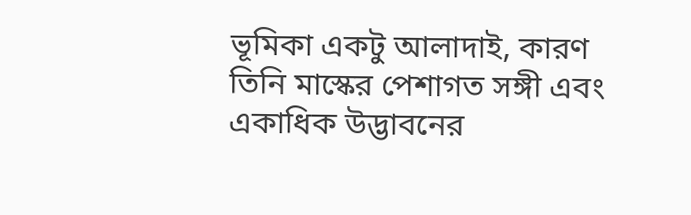ভূমিকা একটু আলাদাই, কারণ তিনি মাস্কের পেশাগত সঙ্গী এবং একাধিক উদ্ভাবনের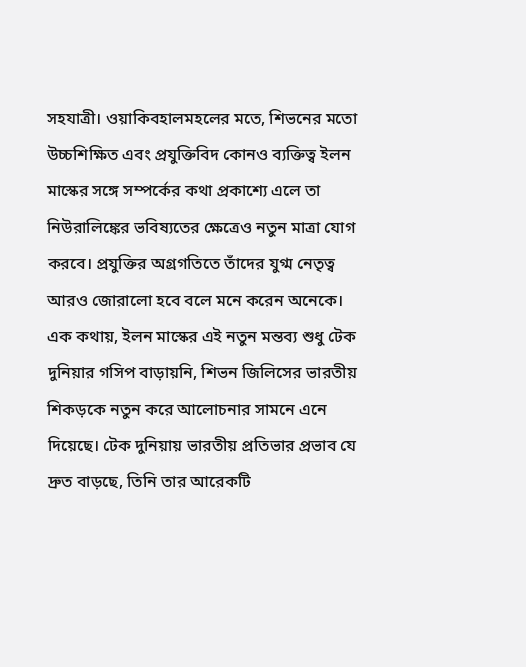সহযাত্রী। ওয়াকিবহালমহলের মতে, শিভনের মতো উচ্চশিক্ষিত এবং প্রযুক্তিবিদ কোনও ব্যক্তিত্ব ইলন মাস্কের সঙ্গে সম্পর্কের কথা প্রকাশ্যে এলে তা নিউরালিঙ্কের ভবিষ্যতের ক্ষেত্রেও নতুন মাত্রা যোগ করবে। প্রযুক্তির অগ্রগতিতে তাঁদের যুগ্ম নেতৃত্ব আরও জোরালো হবে বলে মনে করেন অনেকে। এক কথায়, ইলন মাস্কের এই নতুন মন্তব্য শুধু টেক দুনিয়ার গসিপ বাড়ায়নি, শিভন জিলিসের ভারতীয় শিকড়কে নতুন করে আলোচনার সামনে এনে দিয়েছে। টেক দুনিয়ায় ভারতীয় প্রতিভার প্রভাব যে দ্রুত বাড়ছে, তিনি তার আরেকটি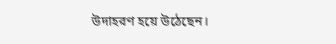উদাহরণ হয়ে উঠেছেন।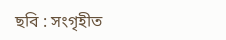ছবি : সংগৃহীত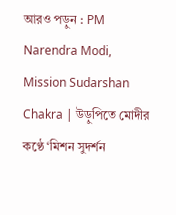আরও পড়ুন : PM Narendra Modi, Mission Sudarshan Chakra | উড়ুপিতে মোদীর কণ্ঠে ‘মিশন সুদর্শন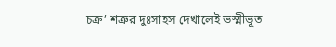চক্র’ শত্রুর দুঃসাহস দেখালেই ভস্মীভূত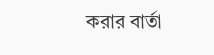করার বার্তা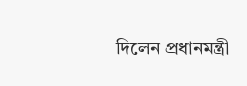দিলেন প্রধানমন্ত্রী